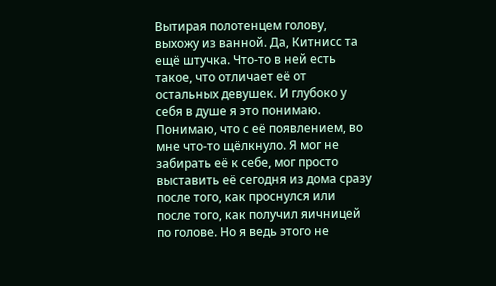Вытирая полотенцем голову, выхожу из ванной. Да, Китнисс та ещё штучка. Что-то в ней есть такое, что отличает её от остальных девушек. И глубоко у себя в душе я это понимаю. Понимаю, что с её появлением, во мне что-то щёлкнуло. Я мог не забирать её к себе, мог просто выставить её сегодня из дома сразу после того, как проснулся или после того, как получил яичницей по голове. Но я ведь этого не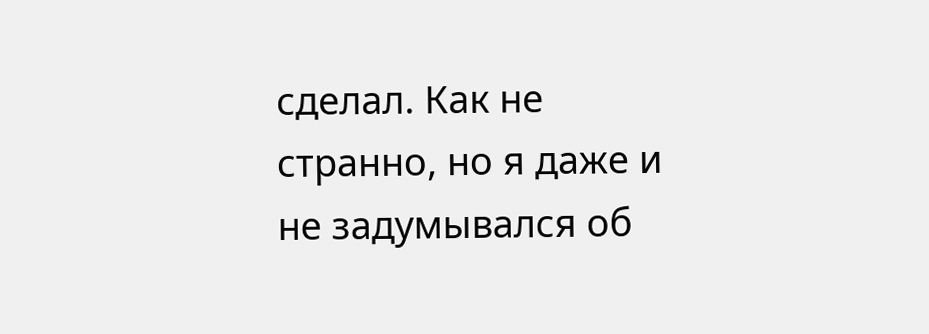сделал. Как не странно, но я даже и не задумывался об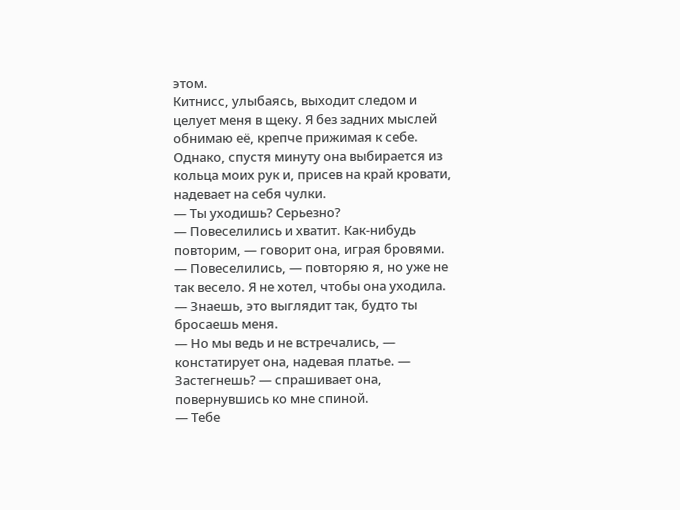этом.
Китнисс, улыбаясь, выходит следом и целует меня в щеку. Я без задних мыслей обнимаю её, крепче прижимая к себе. Однако, спустя минуту она выбирается из кольца моих рук и, присев на край кровати, надевает на себя чулки.
— Ты уходишь? Серьезно?
— Повеселились и хватит. Как-нибудь повторим, — говорит она, играя бровями.
— Повеселились, — повторяю я, но уже не так весело. Я не хотел, чтобы она уходила. — Знаешь, это выглядит так, будто ты бросаешь меня.
— Но мы ведь и не встречались, — констатирует она, надевая платье. — Застегнешь? — спрашивает она, повернувшись ко мне спиной.
— Тебе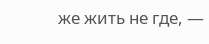же жить не где, —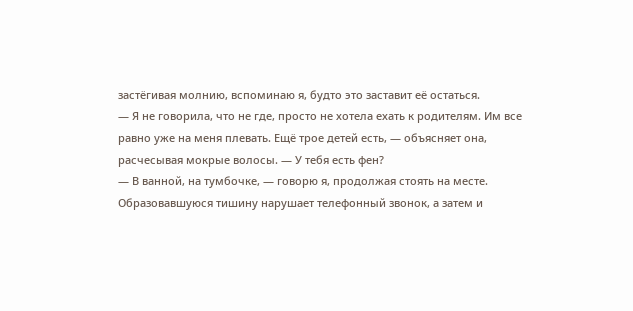застёгивая молнию, вспоминаю я, будто это заставит её остаться.
— Я не говорила, что не где, просто не хотела ехать к родителям. Им все равно уже на меня плевать. Ещё трое детей есть, — объясняет она, расчесывая мокрые волосы. — У тебя есть фен?
— В ванной, на тумбочке, — говорю я, продолжая стоять на месте.
Образовавшуюся тишину нарушает телефонный звонок, а затем и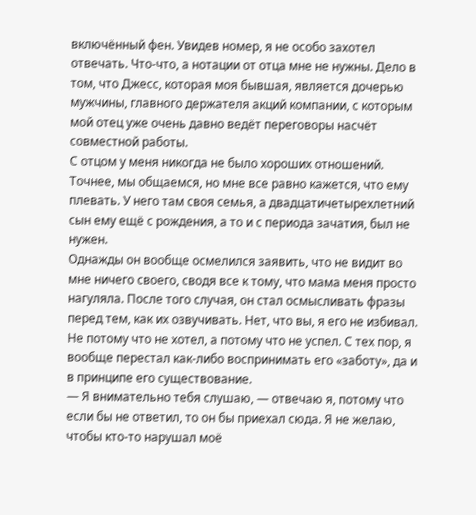включённый фен. Увидев номер, я не особо захотел отвечать. Что-что, а нотации от отца мне не нужны. Дело в том, что Джесс, которая моя бывшая, является дочерью мужчины, главного держателя акций компании, с которым мой отец уже очень давно ведёт переговоры насчёт совместной работы.
С отцом у меня никогда не было хороших отношений. Точнее, мы общаемся, но мне все равно кажется, что ему плевать. У него там своя семья, а двадцатичетырехлетний сын ему ещё с рождения, а то и с периода зачатия, был не нужен.
Однажды он вообще осмелился заявить, что не видит во мне ничего своего, сводя все к тому, что мама меня просто нагуляла. После того случая, он стал осмысливать фразы перед тем, как их озвучивать. Нет, что вы, я его не избивал. Не потому что не хотел, а потому что не успел. С тех пор, я вообще перестал как-либо воспринимать его «заботу», да и в принципе его существование.
— Я внимательно тебя слушаю, — отвечаю я, потому что если бы не ответил, то он бы приехал сюда. Я не желаю, чтобы кто-то нарушал моё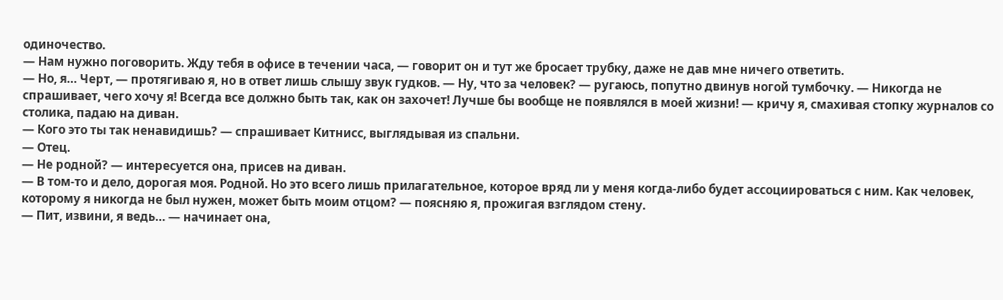одиночество.
— Нам нужно поговорить. Жду тебя в офисе в течении часа, — говорит он и тут же бросает трубку, даже не дав мне ничего ответить.
— Но, я… Черт, — протягиваю я, но в ответ лишь слышу звук гудков. — Ну, что за человек? — ругаюсь, попутно двинув ногой тумбочку. — Никогда не спрашивает, чего хочу я! Всегда все должно быть так, как он захочет! Лучше бы вообще не появлялся в моей жизни! — кричу я, смахивая стопку журналов со столика, падаю на диван.
— Кого это ты так ненавидишь? — спрашивает Китнисс, выглядывая из спальни.
— Отец.
— Не родной? — интересуется она, присев на диван.
— В том-то и дело, дорогая моя. Родной. Но это всего лишь прилагательное, которое вряд ли у меня когда-либо будет ассоциироваться с ним. Как человек, которому я никогда не был нужен, может быть моим отцом? — поясняю я, прожигая взглядом стену.
— Пит, извини, я ведь… — начинает она,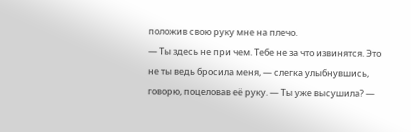положив свою руку мне на плечо.
— Ты здесь не при чем. Тебе не за что извинятся. Это не ты ведь бросила меня, — слегка улыбнувшись, говорю, поцеловав её руку. — Ты уже высушила? —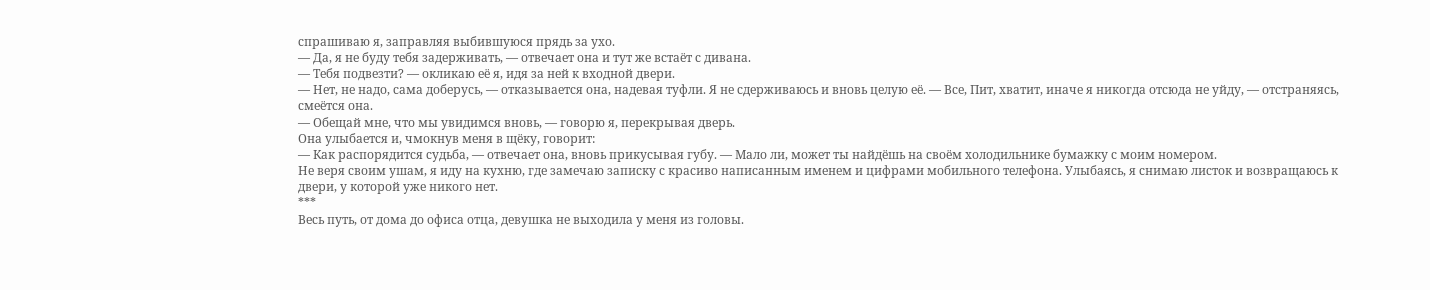спрашиваю я, заправляя выбившуюся прядь за ухо.
— Да, я не буду тебя задерживать, — отвечает она и тут же встаёт с дивана.
— Тебя подвезти? — окликаю её я, идя за ней к входной двери.
— Нет, не надо, сама доберусь, — отказывается она, надевая туфли. Я не сдерживаюсь и вновь целую её. — Все, Пит, хватит, иначе я никогда отсюда не уйду, — отстраняясь, смеётся она.
— Обещай мне, что мы увидимся вновь, — говорю я, перекрывая дверь.
Она улыбается и, чмокнув меня в щёку, говорит:
— Как распорядится судьба, — отвечает она, вновь прикусывая губу. — Мало ли, может ты найдёшь на своём холодильнике бумажку с моим номером.
Не веря своим ушам, я иду на кухню, где замечаю записку с красиво написанным именем и цифрами мобильного телефона. Улыбаясь, я снимаю листок и возвращаюсь к двери, у которой уже никого нет.
***
Весь путь, от дома до офиса отца, девушка не выходила у меня из головы.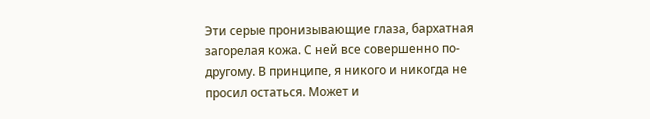Эти серые пронизывающие глаза, бархатная загорелая кожа. С ней все совершенно по-другому. В принципе, я никого и никогда не просил остаться. Может и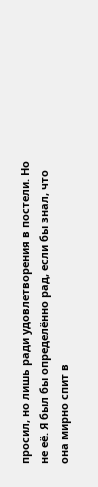просил, но лишь ради удовлетворения в постели. Но не её. Я был бы определённо рад, если бы знал, что она мирно спит в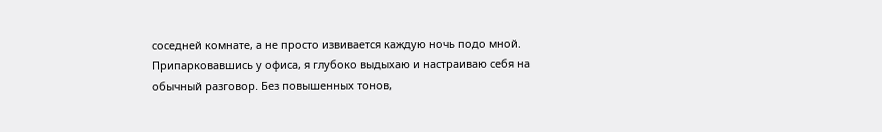соседней комнате, а не просто извивается каждую ночь подо мной.
Припарковавшись у офиса, я глубоко выдыхаю и настраиваю себя на обычный разговор. Без повышенных тонов,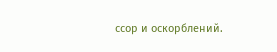ссор и оскорблений.